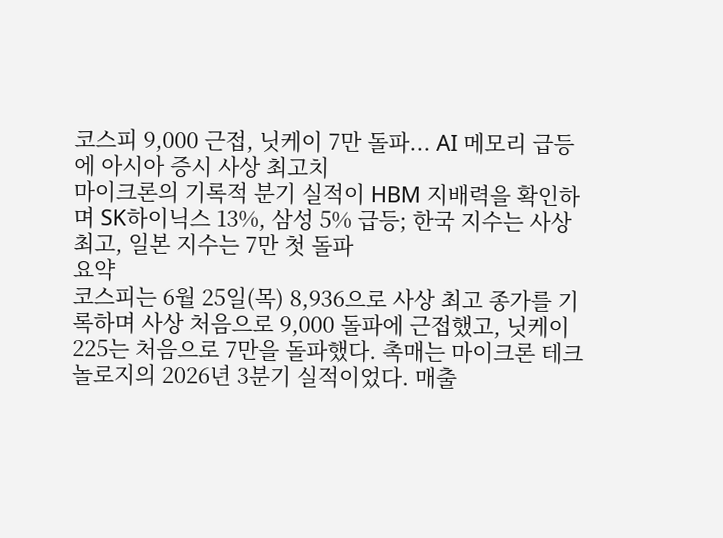코스피 9,000 근접, 닛케이 7만 돌파... AI 메모리 급등에 아시아 증시 사상 최고치
마이크론의 기록적 분기 실적이 HBM 지배력을 확인하며 SK하이닉스 13%, 삼성 5% 급등; 한국 지수는 사상 최고, 일본 지수는 7만 첫 돌파
요약
코스피는 6월 25일(목) 8,936으로 사상 최고 종가를 기록하며 사상 처음으로 9,000 돌파에 근접했고, 닛케이225는 처음으로 7만을 돌파했다. 촉매는 마이크론 테크놀로지의 2026년 3분기 실적이었다. 매출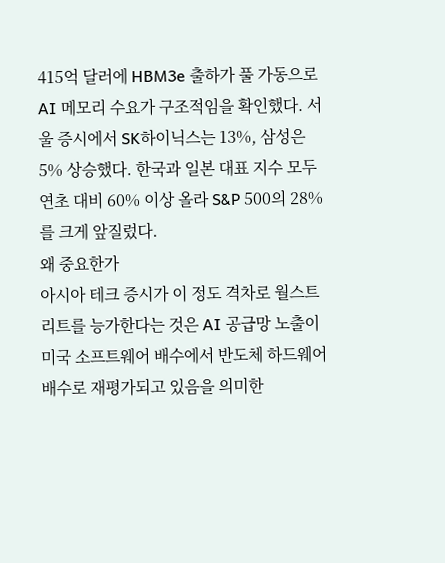415억 달러에 HBM3e 출하가 풀 가동으로 AI 메모리 수요가 구조적임을 확인했다. 서울 증시에서 SK하이닉스는 13%, 삼성은 5% 상승했다. 한국과 일본 대표 지수 모두 연초 대비 60% 이상 올라 S&P 500의 28%를 크게 앞질렀다.
왜 중요한가
아시아 테크 증시가 이 정도 격차로 월스트리트를 능가한다는 것은 AI 공급망 노출이 미국 소프트웨어 배수에서 반도체 하드웨어 배수로 재평가되고 있음을 의미한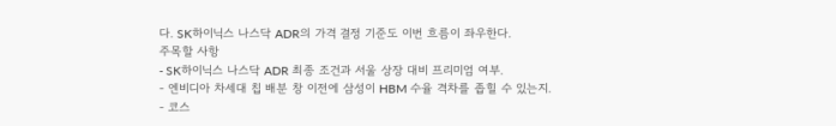다. SK하이닉스 나스닥 ADR의 가격 결정 기준도 이번 흐름이 좌우한다.
주목할 사항
- SK하이닉스 나스닥 ADR 최종 조건과 서울 상장 대비 프리미엄 여부.
- 엔비디아 차세대 칩 배분 창 이전에 삼성이 HBM 수율 격차를 좁힐 수 있는지.
- 코스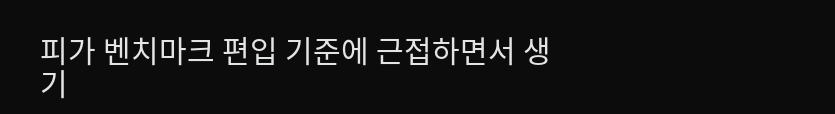피가 벤치마크 편입 기준에 근접하면서 생기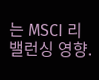는 MSCI 리밸런싱 영향.